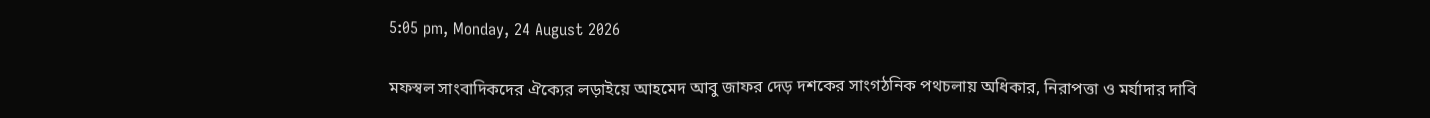5:05 pm, Monday, 24 August 2026

মফস্বল সাংবাদিকদের ঐক্যের লড়াইয়ে আহমেদ আবু জাফর দেড় দশকের সাংগঠনিক পথচলায় অধিকার, নিরাপত্তা ও মর্যাদার দাবি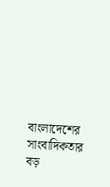বাংলাদেশের সাংবাদিকতার বড়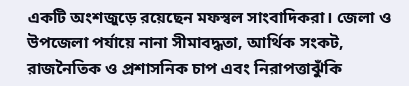একটি অংশজুড়ে রয়েছেন মফস্বল সাংবাদিকরা। জেলা ও উপজেলা পর্যায়ে নানা সীমাবদ্ধতা, আর্থিক সংকট, রাজনৈতিক ও প্রশাসনিক চাপ এবং নিরাপত্তাঝুঁকি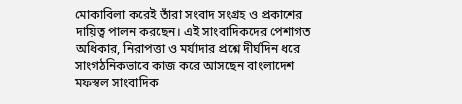মোকাবিলা করেই তাঁরা সংবাদ সংগ্রহ ও প্রকাশের দায়িত্ব পালন করছেন। এই সাংবাদিকদের পেশাগত অধিকার, নিরাপত্তা ও মর্যাদার প্রশ্নে দীর্ঘদিন ধরে সাংগঠনিকভাবে কাজ করে আসছেন বাংলাদেশ মফস্বল সাংবাদিক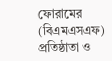ফোরামের (বিএমএসএফ) প্রতিষ্ঠাতা ও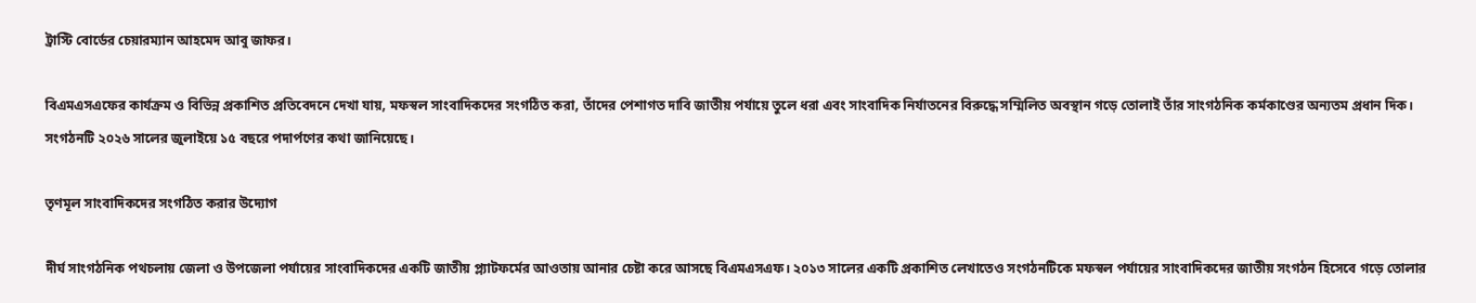ট্রাস্টি বোর্ডের চেয়ারম্যান আহমেদ আবু জাফর।

বিএমএসএফের কার্যক্রম ও বিভিন্ন প্রকাশিত প্রতিবেদনে দেখা যায়, মফস্বল সাংবাদিকদের সংগঠিত করা, তাঁদের পেশাগত দাবি জাতীয় পর্যায়ে তুলে ধরা এবং সাংবাদিক নির্যাতনের বিরুদ্ধে সম্মিলিত অবস্থান গড়ে তোলাই তাঁর সাংগঠনিক কর্মকাণ্ডের অন্যতম প্রধান দিক। সংগঠনটি ২০২৬ সালের জুলাইয়ে ১৫ বছরে পদার্পণের কথা জানিয়েছে।

তৃণমূল সাংবাদিকদের সংগঠিত করার উদ্যোগ

দীর্ঘ সাংগঠনিক পথচলায় জেলা ও উপজেলা পর্যায়ের সাংবাদিকদের একটি জাতীয় প্ল্যাটফর্মের আওতায় আনার চেষ্টা করে আসছে বিএমএসএফ। ২০১৩ সালের একটি প্রকাশিত লেখাতেও সংগঠনটিকে মফস্বল পর্যায়ের সাংবাদিকদের জাতীয় সংগঠন হিসেবে গড়ে তোলার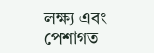লক্ষ্য এবং পেশাগত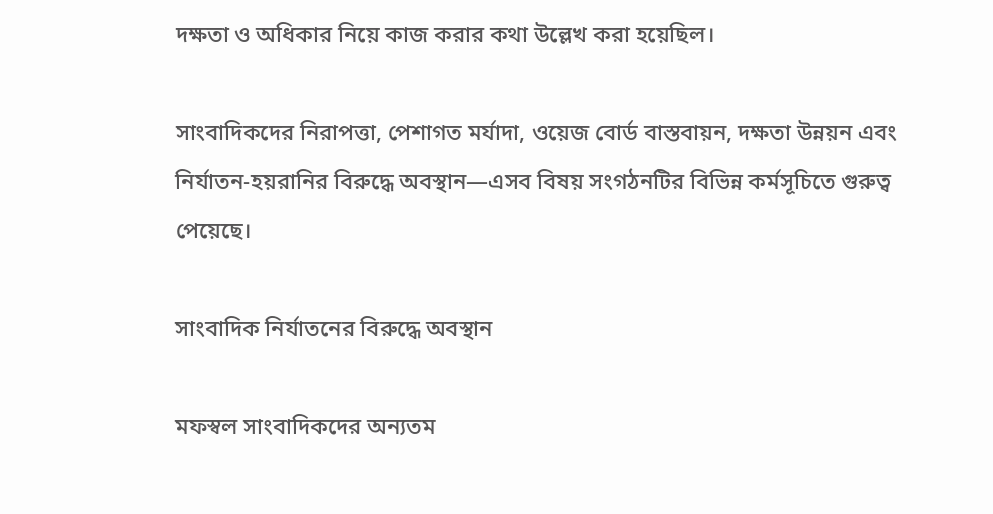দক্ষতা ও অধিকার নিয়ে কাজ করার কথা উল্লেখ করা হয়েছিল।

সাংবাদিকদের নিরাপত্তা, পেশাগত মর্যাদা, ওয়েজ বোর্ড বাস্তবায়ন, দক্ষতা উন্নয়ন এবং নির্যাতন-হয়রানির বিরুদ্ধে অবস্থান—এসব বিষয় সংগঠনটির বিভিন্ন কর্মসূচিতে গুরুত্ব পেয়েছে।

সাংবাদিক নির্যাতনের বিরুদ্ধে অবস্থান

মফস্বল সাংবাদিকদের অন্যতম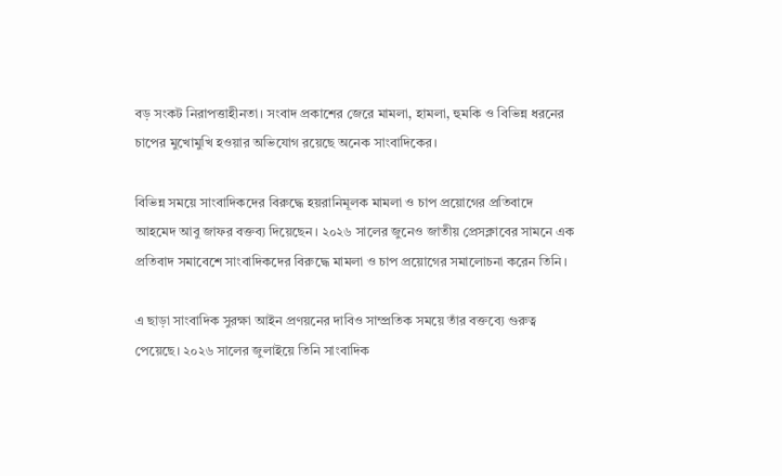বড় সংকট নিরাপত্তাহীনতা। সংবাদ প্রকাশের জেরে মামলা, হামলা, হুমকি ও বিভিন্ন ধরনের চাপের মুখোমুখি হওয়ার অভিযোগ রয়েছে অনেক সাংবাদিকের।

বিভিন্ন সময়ে সাংবাদিকদের বিরুদ্ধে হয়রানিমূলক মামলা ও চাপ প্রয়োগের প্রতিবাদে আহমেদ আবু জাফর বক্তব্য দিয়েছেন। ২০২৬ সালের জুনেও জাতীয় প্রেসক্লাবের সামনে এক প্রতিবাদ সমাবেশে সাংবাদিকদের বিরুদ্ধে মামলা ও চাপ প্রয়োগের সমালোচনা করেন তিনি।

এ ছাড়া সাংবাদিক সুরক্ষা আইন প্রণয়নের দাবিও সাম্প্রতিক সময়ে তাঁর বক্তব্যে গুরুত্ব পেয়েছে। ২০২৬ সালের জুলাইয়ে তিনি সাংবাদিক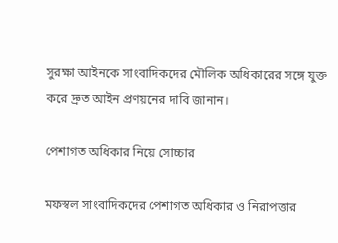সুরক্ষা আইনকে সাংবাদিকদের মৌলিক অধিকারের সঙ্গে যুক্ত করে দ্রুত আইন প্রণয়নের দাবি জানান।

পেশাগত অধিকার নিয়ে সোচ্চার

মফস্বল সাংবাদিকদের পেশাগত অধিকার ও নিরাপত্তার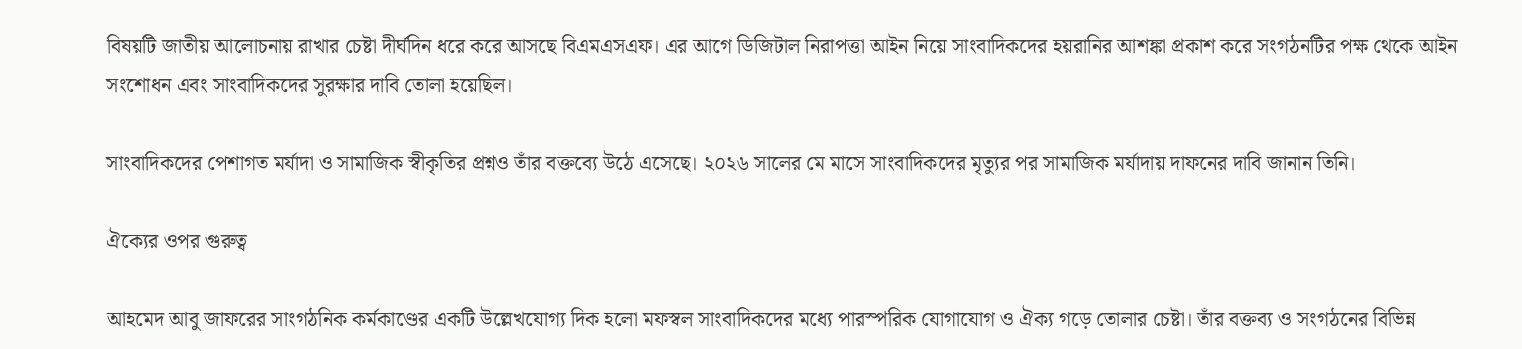বিষয়টি জাতীয় আলোচনায় রাখার চেষ্টা দীর্ঘদিন ধরে করে আসছে বিএমএসএফ। এর আগে ডিজিটাল নিরাপত্তা আইন নিয়ে সাংবাদিকদের হয়রানির আশঙ্কা প্রকাশ করে সংগঠনটির পক্ষ থেকে আইন সংশোধন এবং সাংবাদিকদের সুরক্ষার দাবি তোলা হয়েছিল।

সাংবাদিকদের পেশাগত মর্যাদা ও সামাজিক স্বীকৃতির প্রশ্নও তাঁর বক্তব্যে উঠে এসেছে। ২০২৬ সালের মে মাসে সাংবাদিকদের মৃত্যুর পর সামাজিক মর্যাদায় দাফনের দাবি জানান তিনি।

ঐক্যের ওপর গুরুত্ব

আহমেদ আবু জাফরের সাংগঠনিক কর্মকাণ্ডের একটি উল্লেখযোগ্য দিক হলো মফস্বল সাংবাদিকদের মধ্যে পারস্পরিক যোগাযোগ ও ঐক্য গড়ে তোলার চেষ্টা। তাঁর বক্তব্য ও সংগঠনের বিভিন্ন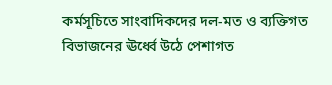কর্মসূচিতে সাংবাদিকদের দল-মত ও ব্যক্তিগত বিভাজনের ঊর্ধ্বে উঠে পেশাগত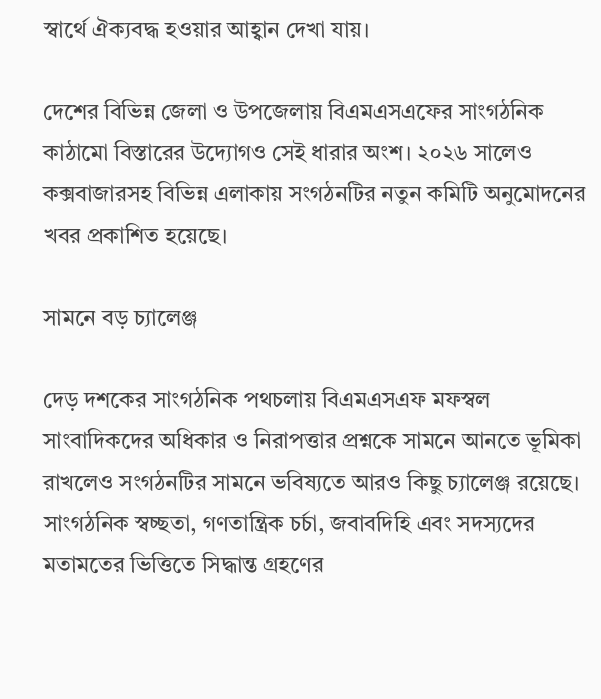স্বার্থে ঐক্যবদ্ধ হওয়ার আহ্বান দেখা যায়।

দেশের বিভিন্ন জেলা ও উপজেলায় বিএমএসএফের সাংগঠনিক কাঠামো বিস্তারের উদ্যোগও সেই ধারার অংশ। ২০২৬ সালেও কক্সবাজারসহ বিভিন্ন এলাকায় সংগঠনটির নতুন কমিটি অনুমোদনের খবর প্রকাশিত হয়েছে।

সামনে বড় চ্যালেঞ্জ

দেড় দশকের সাংগঠনিক পথচলায় বিএমএসএফ মফস্বল সাংবাদিকদের অধিকার ও নিরাপত্তার প্রশ্নকে সামনে আনতে ভূমিকা রাখলেও সংগঠনটির সামনে ভবিষ্যতে আরও কিছু চ্যালেঞ্জ রয়েছে। সাংগঠনিক স্বচ্ছতা, গণতান্ত্রিক চর্চা, জবাবদিহি এবং সদস্যদের মতামতের ভিত্তিতে সিদ্ধান্ত গ্রহণের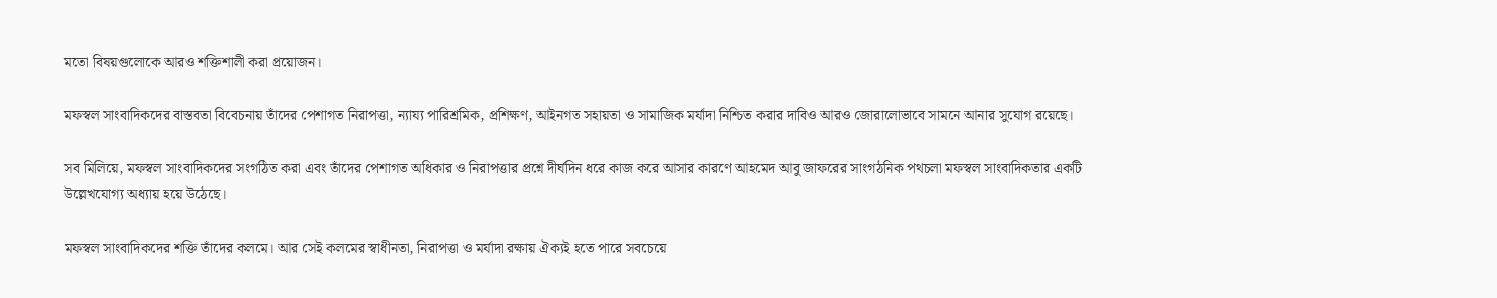মতো বিষয়গুলোকে আরও শক্তিশালী করা প্রয়োজন।

মফস্বল সাংবাদিকদের বাস্তবতা বিবেচনায় তাঁদের পেশাগত নিরাপত্তা, ন্যায্য পারিশ্রমিক, প্রশিক্ষণ, আইনগত সহায়তা ও সামাজিক মর্যাদা নিশ্চিত করার দাবিও আরও জোরালোভাবে সামনে আনার সুযোগ রয়েছে।

সব মিলিয়ে, মফস্বল সাংবাদিকদের সংগঠিত করা এবং তাঁদের পেশাগত অধিকার ও নিরাপত্তার প্রশ্নে দীর্ঘদিন ধরে কাজ করে আসার কারণে আহমেদ আবু জাফরের সাংগঠনিক পথচলা মফস্বল সাংবাদিকতার একটি উল্লেখযোগ্য অধ্যায় হয়ে উঠেছে।

মফস্বল সাংবাদিকদের শক্তি তাঁদের কলমে। আর সেই কলমের স্বাধীনতা, নিরাপত্তা ও মর্যাদা রক্ষায় ঐক্যই হতে পারে সবচেয়ে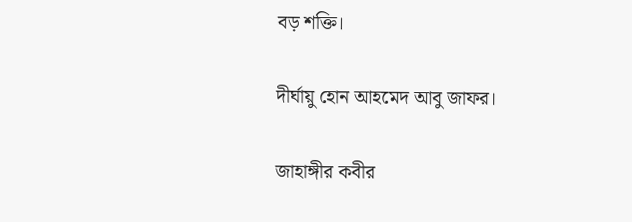বড় শক্তি।

দীর্ঘায়ু হোন আহমেদ আবু জাফর।

জাহাঙ্গীর কবীর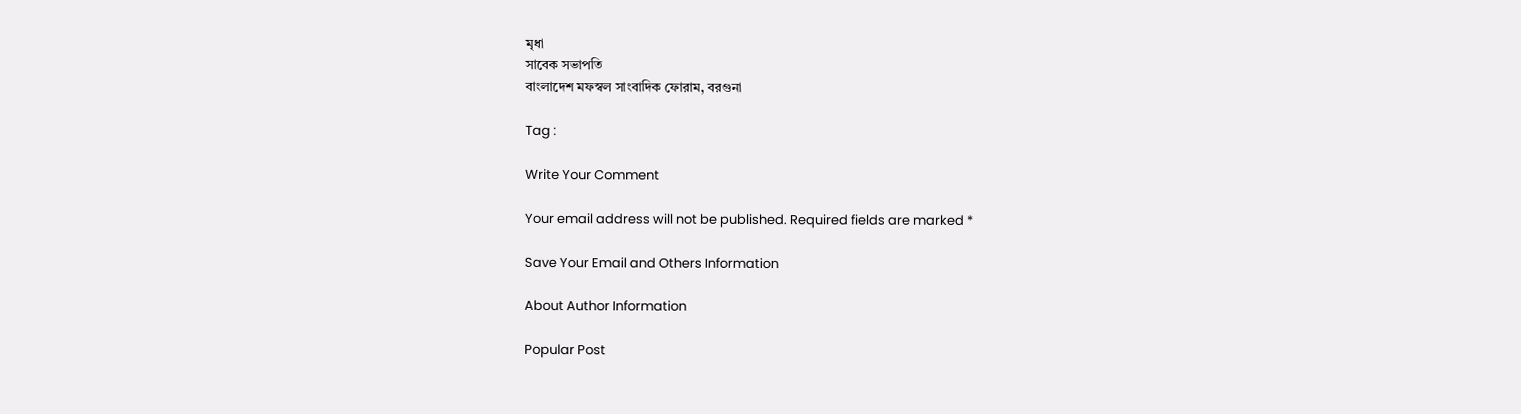মৃধা
সাবেক সভাপতি
বাংলাদেশ মফস্বল সাংবাদিক ফোরাম, বরগুনা

Tag :

Write Your Comment

Your email address will not be published. Required fields are marked *

Save Your Email and Others Information

About Author Information

Popular Post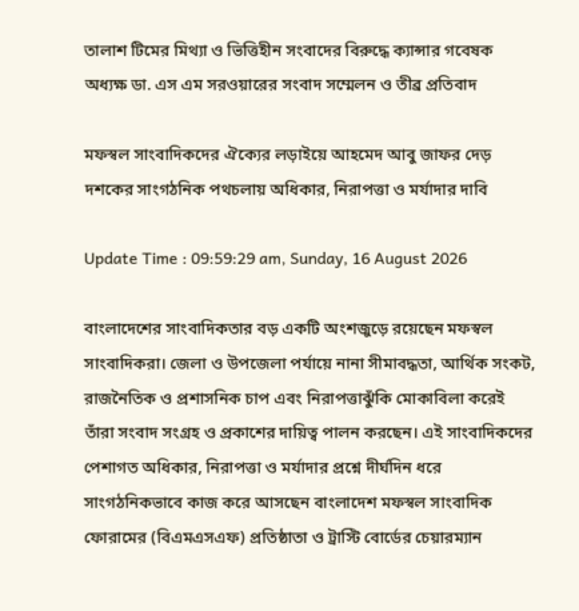তালাশ টিমের মিথ্যা ও ভিত্তিহীন সংবাদের বিরুদ্ধে ক্যান্সার গবেষক অধ্যক্ষ ডা. এস এম সরওয়ারের সংবাদ সম্মেলন ও তীব্র প্রতিবাদ

মফস্বল সাংবাদিকদের ঐক্যের লড়াইয়ে আহমেদ আবু জাফর দেড় দশকের সাংগঠনিক পথচলায় অধিকার, নিরাপত্তা ও মর্যাদার দাবি

Update Time : 09:59:29 am, Sunday, 16 August 2026

বাংলাদেশের সাংবাদিকতার বড় একটি অংশজুড়ে রয়েছেন মফস্বল সাংবাদিকরা। জেলা ও উপজেলা পর্যায়ে নানা সীমাবদ্ধতা, আর্থিক সংকট, রাজনৈতিক ও প্রশাসনিক চাপ এবং নিরাপত্তাঝুঁকি মোকাবিলা করেই তাঁরা সংবাদ সংগ্রহ ও প্রকাশের দায়িত্ব পালন করছেন। এই সাংবাদিকদের পেশাগত অধিকার, নিরাপত্তা ও মর্যাদার প্রশ্নে দীর্ঘদিন ধরে সাংগঠনিকভাবে কাজ করে আসছেন বাংলাদেশ মফস্বল সাংবাদিক ফোরামের (বিএমএসএফ) প্রতিষ্ঠাতা ও ট্রাস্টি বোর্ডের চেয়ারম্যান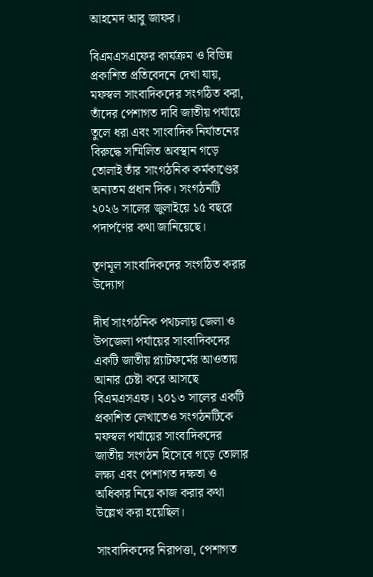আহমেদ আবু জাফর।

বিএমএসএফের কার্যক্রম ও বিভিন্ন প্রকাশিত প্রতিবেদনে দেখা যায়, মফস্বল সাংবাদিকদের সংগঠিত করা, তাঁদের পেশাগত দাবি জাতীয় পর্যায়ে তুলে ধরা এবং সাংবাদিক নির্যাতনের বিরুদ্ধে সম্মিলিত অবস্থান গড়ে তোলাই তাঁর সাংগঠনিক কর্মকাণ্ডের অন্যতম প্রধান দিক। সংগঠনটি ২০২৬ সালের জুলাইয়ে ১৫ বছরে পদার্পণের কথা জানিয়েছে।

তৃণমূল সাংবাদিকদের সংগঠিত করার উদ্যোগ

দীর্ঘ সাংগঠনিক পথচলায় জেলা ও উপজেলা পর্যায়ের সাংবাদিকদের একটি জাতীয় প্ল্যাটফর্মের আওতায় আনার চেষ্টা করে আসছে বিএমএসএফ। ২০১৩ সালের একটি প্রকাশিত লেখাতেও সংগঠনটিকে মফস্বল পর্যায়ের সাংবাদিকদের জাতীয় সংগঠন হিসেবে গড়ে তোলার লক্ষ্য এবং পেশাগত দক্ষতা ও অধিকার নিয়ে কাজ করার কথা উল্লেখ করা হয়েছিল।

সাংবাদিকদের নিরাপত্তা, পেশাগত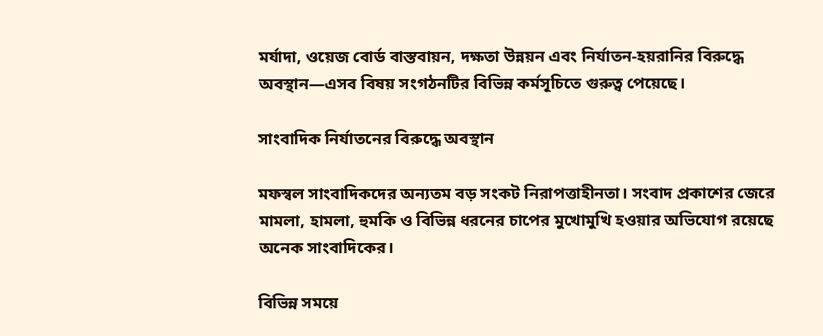মর্যাদা, ওয়েজ বোর্ড বাস্তবায়ন, দক্ষতা উন্নয়ন এবং নির্যাতন-হয়রানির বিরুদ্ধে অবস্থান—এসব বিষয় সংগঠনটির বিভিন্ন কর্মসূচিতে গুরুত্ব পেয়েছে।

সাংবাদিক নির্যাতনের বিরুদ্ধে অবস্থান

মফস্বল সাংবাদিকদের অন্যতম বড় সংকট নিরাপত্তাহীনতা। সংবাদ প্রকাশের জেরে মামলা, হামলা, হুমকি ও বিভিন্ন ধরনের চাপের মুখোমুখি হওয়ার অভিযোগ রয়েছে অনেক সাংবাদিকের।

বিভিন্ন সময়ে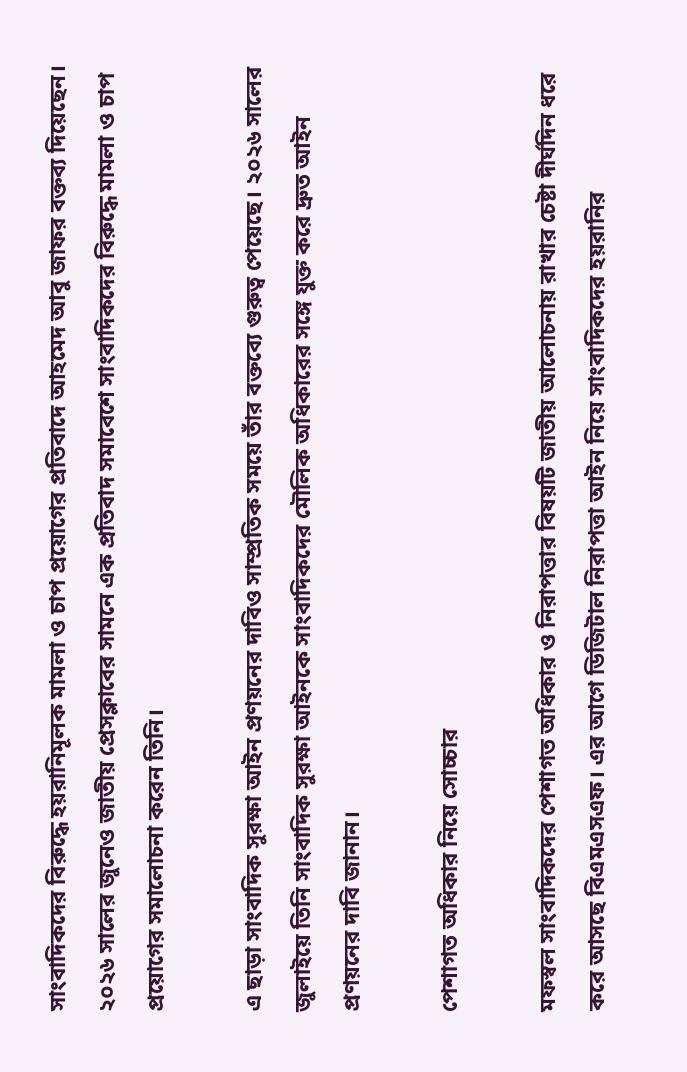সাংবাদিকদের বিরুদ্ধে হয়রানিমূলক মামলা ও চাপ প্রয়োগের প্রতিবাদে আহমেদ আবু জাফর বক্তব্য দিয়েছেন। ২০২৬ সালের জুনেও জাতীয় প্রেসক্লাবের সামনে এক প্রতিবাদ সমাবেশে সাংবাদিকদের বিরুদ্ধে মামলা ও চাপ প্রয়োগের সমালোচনা করেন তিনি।

এ ছাড়া সাংবাদিক সুরক্ষা আইন প্রণয়নের দাবিও সাম্প্রতিক সময়ে তাঁর বক্তব্যে গুরুত্ব পেয়েছে। ২০২৬ সালের জুলাইয়ে তিনি সাংবাদিক সুরক্ষা আইনকে সাংবাদিকদের মৌলিক অধিকারের সঙ্গে যুক্ত করে দ্রুত আইন প্রণয়নের দাবি জানান।

পেশাগত অধিকার নিয়ে সোচ্চার

মফস্বল সাংবাদিকদের পেশাগত অধিকার ও নিরাপত্তার বিষয়টি জাতীয় আলোচনায় রাখার চেষ্টা দীর্ঘদিন ধরে করে আসছে বিএমএসএফ। এর আগে ডিজিটাল নিরাপত্তা আইন নিয়ে সাংবাদিকদের হয়রানির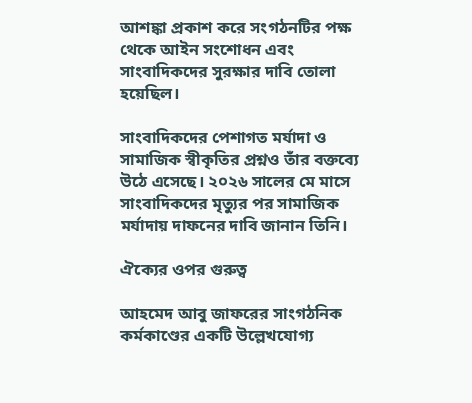আশঙ্কা প্রকাশ করে সংগঠনটির পক্ষ থেকে আইন সংশোধন এবং সাংবাদিকদের সুরক্ষার দাবি তোলা হয়েছিল।

সাংবাদিকদের পেশাগত মর্যাদা ও সামাজিক স্বীকৃতির প্রশ্নও তাঁর বক্তব্যে উঠে এসেছে। ২০২৬ সালের মে মাসে সাংবাদিকদের মৃত্যুর পর সামাজিক মর্যাদায় দাফনের দাবি জানান তিনি।

ঐক্যের ওপর গুরুত্ব

আহমেদ আবু জাফরের সাংগঠনিক কর্মকাণ্ডের একটি উল্লেখযোগ্য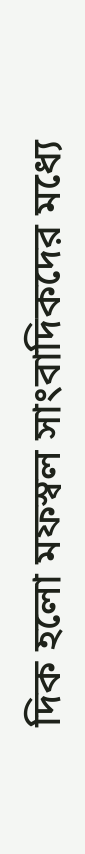দিক হলো মফস্বল সাংবাদিকদের মধ্যে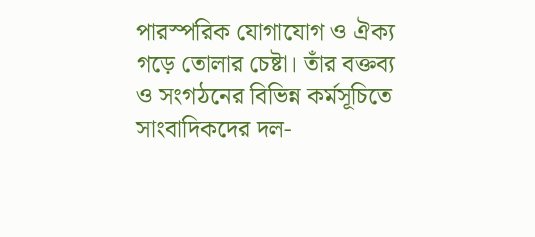পারস্পরিক যোগাযোগ ও ঐক্য গড়ে তোলার চেষ্টা। তাঁর বক্তব্য ও সংগঠনের বিভিন্ন কর্মসূচিতে সাংবাদিকদের দল-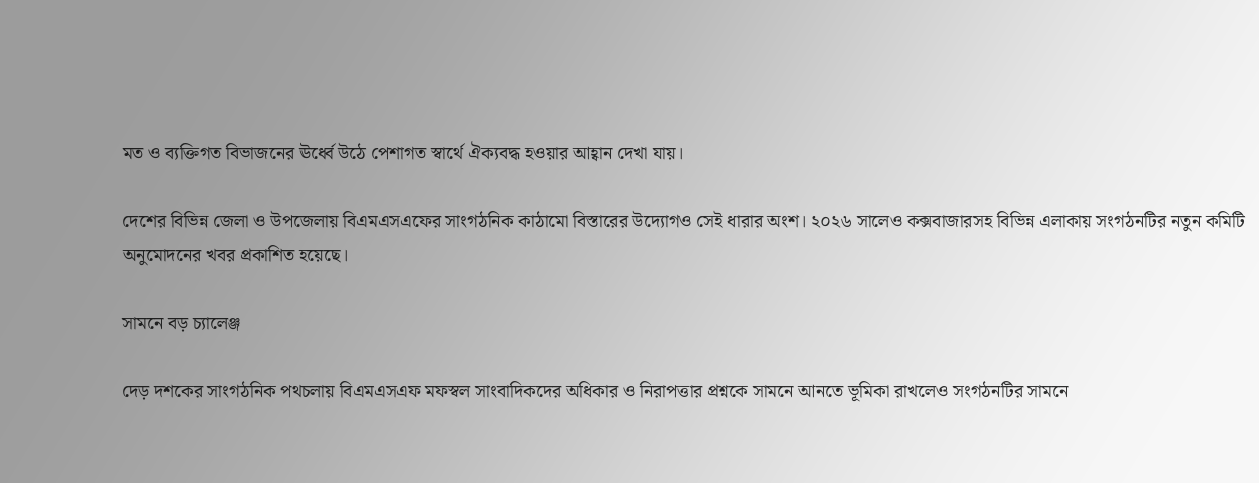মত ও ব্যক্তিগত বিভাজনের ঊর্ধ্বে উঠে পেশাগত স্বার্থে ঐক্যবদ্ধ হওয়ার আহ্বান দেখা যায়।

দেশের বিভিন্ন জেলা ও উপজেলায় বিএমএসএফের সাংগঠনিক কাঠামো বিস্তারের উদ্যোগও সেই ধারার অংশ। ২০২৬ সালেও কক্সবাজারসহ বিভিন্ন এলাকায় সংগঠনটির নতুন কমিটি অনুমোদনের খবর প্রকাশিত হয়েছে।

সামনে বড় চ্যালেঞ্জ

দেড় দশকের সাংগঠনিক পথচলায় বিএমএসএফ মফস্বল সাংবাদিকদের অধিকার ও নিরাপত্তার প্রশ্নকে সামনে আনতে ভূমিকা রাখলেও সংগঠনটির সামনে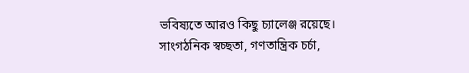ভবিষ্যতে আরও কিছু চ্যালেঞ্জ রয়েছে। সাংগঠনিক স্বচ্ছতা, গণতান্ত্রিক চর্চা,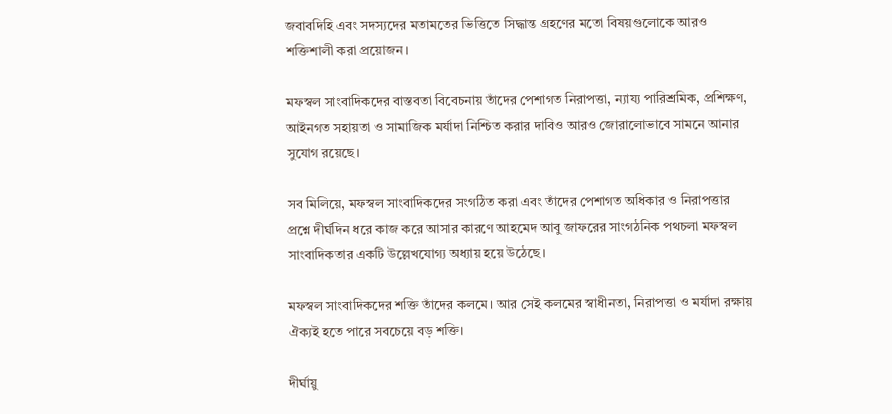জবাবদিহি এবং সদস্যদের মতামতের ভিত্তিতে সিদ্ধান্ত গ্রহণের মতো বিষয়গুলোকে আরও শক্তিশালী করা প্রয়োজন।

মফস্বল সাংবাদিকদের বাস্তবতা বিবেচনায় তাঁদের পেশাগত নিরাপত্তা, ন্যায্য পারিশ্রমিক, প্রশিক্ষণ, আইনগত সহায়তা ও সামাজিক মর্যাদা নিশ্চিত করার দাবিও আরও জোরালোভাবে সামনে আনার সুযোগ রয়েছে।

সব মিলিয়ে, মফস্বল সাংবাদিকদের সংগঠিত করা এবং তাঁদের পেশাগত অধিকার ও নিরাপত্তার প্রশ্নে দীর্ঘদিন ধরে কাজ করে আসার কারণে আহমেদ আবু জাফরের সাংগঠনিক পথচলা মফস্বল সাংবাদিকতার একটি উল্লেখযোগ্য অধ্যায় হয়ে উঠেছে।

মফস্বল সাংবাদিকদের শক্তি তাঁদের কলমে। আর সেই কলমের স্বাধীনতা, নিরাপত্তা ও মর্যাদা রক্ষায় ঐক্যই হতে পারে সবচেয়ে বড় শক্তি।

দীর্ঘায়ু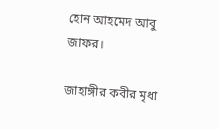হোন আহমেদ আবু জাফর।

জাহাঙ্গীর কবীর মৃধা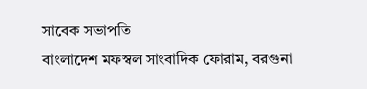সাবেক সভাপতি
বাংলাদেশ মফস্বল সাংবাদিক ফোরাম, বরগুনা